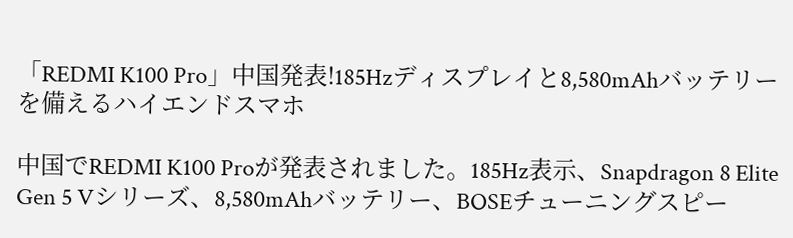「REDMI K100 Pro」中国発表!185Hzディスプレイと8,580mAhバッテリーを備えるハイエンドスマホ

中国でREDMI K100 Proが発表されました。185Hz表示、Snapdragon 8 Elite Gen 5 Vシリーズ、8,580mAhバッテリー、BOSEチューニングスピー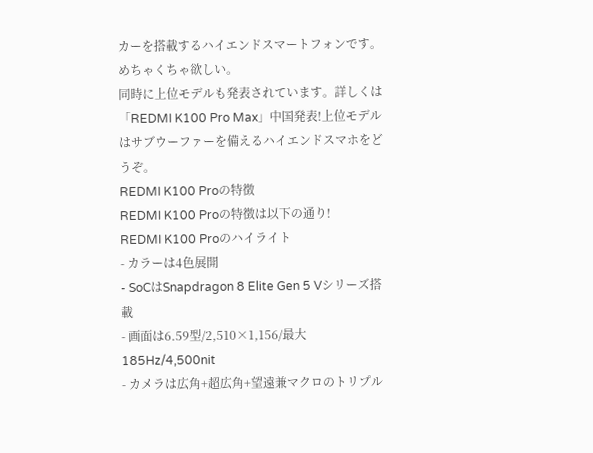カーを搭載するハイエンドスマートフォンです。めちゃくちゃ欲しい。
同時に上位モデルも発表されています。詳しくは「REDMI K100 Pro Max」中国発表!上位モデルはサブウーファーを備えるハイエンドスマホをどうぞ。
REDMI K100 Proの特徴
REDMI K100 Proの特徴は以下の通り!
REDMI K100 Proのハイライト
- カラーは4色展開
- SoCはSnapdragon 8 Elite Gen 5 Vシリーズ搭載
- 画面は6.59型/2,510×1,156/最大185Hz/4,500nit
- カメラは広角+超広角+望遠兼マクロのトリプル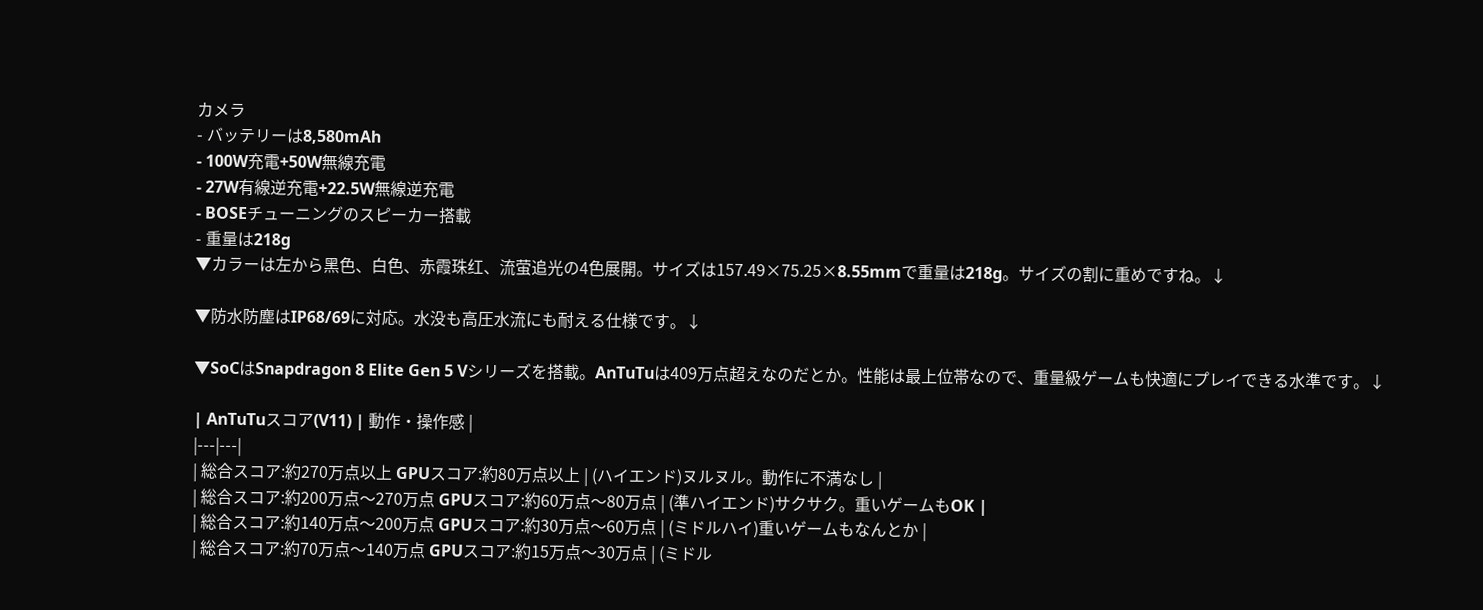カメラ
- バッテリーは8,580mAh
- 100W充電+50W無線充電
- 27W有線逆充電+22.5W無線逆充電
- BOSEチューニングのスピーカー搭載
- 重量は218g
▼カラーは左から黑色、白色、赤霞珠红、流萤追光の4色展開。サイズは157.49×75.25×8.55mmで重量は218g。サイズの割に重めですね。↓

▼防水防塵はIP68/69に対応。水没も高圧水流にも耐える仕様です。↓

▼SoCはSnapdragon 8 Elite Gen 5 Vシリーズを搭載。AnTuTuは409万点超えなのだとか。性能は最上位帯なので、重量級ゲームも快適にプレイできる水準です。↓

| AnTuTuスコア(V11) | 動作・操作感 |
|---|---|
| 総合スコア:約270万点以上 GPUスコア:約80万点以上 | (ハイエンド)ヌルヌル。動作に不満なし |
| 総合スコア:約200万点〜270万点 GPUスコア:約60万点〜80万点 | (準ハイエンド)サクサク。重いゲームもOK |
| 総合スコア:約140万点〜200万点 GPUスコア:約30万点〜60万点 | (ミドルハイ)重いゲームもなんとか |
| 総合スコア:約70万点〜140万点 GPUスコア:約15万点〜30万点 | (ミドル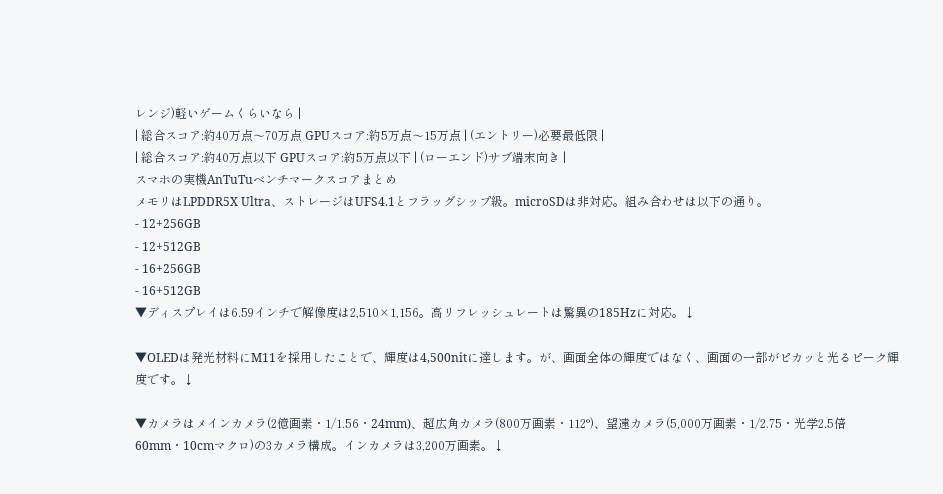レンジ)軽いゲームくらいなら |
| 総合スコア:約40万点〜70万点 GPUスコア:約5万点〜15万点 | (エントリー)必要最低限 |
| 総合スコア:約40万点以下 GPUスコア:約5万点以下 | (ローエンド)サブ端末向き |
スマホの実機AnTuTuベンチマークスコアまとめ
メモリはLPDDR5X Ultra、ストレージはUFS4.1とフラッグシップ級。microSDは非対応。組み合わせは以下の通り。
- 12+256GB
- 12+512GB
- 16+256GB
- 16+512GB
▼ディスプレイは6.59インチで解像度は2,510×1,156。高リフレッシュレートは驚異の185Hzに対応。↓

▼OLEDは発光材料にM11を採用したことで、輝度は4,500nitに達します。が、画面全体の輝度ではなく、画面の一部がピカッと光るピーク輝度です。↓

▼カメラはメインカメラ(2億画素・1/1.56・24mm)、超広角カメラ(800万画素・112°)、望遠カメラ(5,000万画素・1/2.75・光学2.5倍60mm・10cmマクロ)の3カメラ構成。インカメラは3,200万画素。↓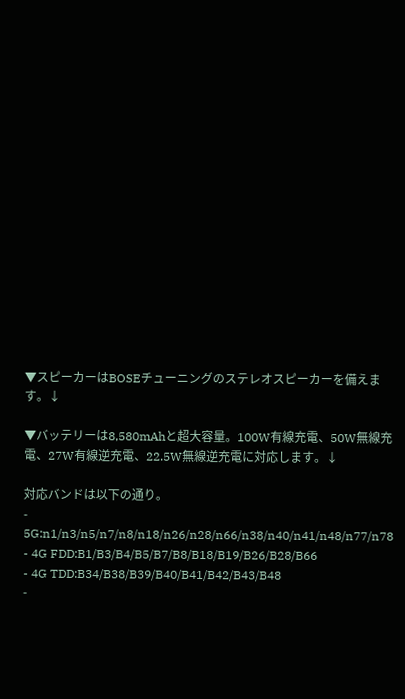▼スピーカーはBOSEチューニングのステレオスピーカーを備えます。↓

▼バッテリーは8,580mAhと超大容量。100W有線充電、50W無線充電、27W有線逆充電、22.5W無線逆充電に対応します。↓

対応バンドは以下の通り。
- 5G:n1/n3/n5/n7/n8/n18/n26/n28/n66/n38/n40/n41/n48/n77/n78
- 4G FDD:B1/B3/B4/B5/B7/B8/B18/B19/B26/B28/B66
- 4G TDD:B34/B38/B39/B40/B41/B42/B43/B48
-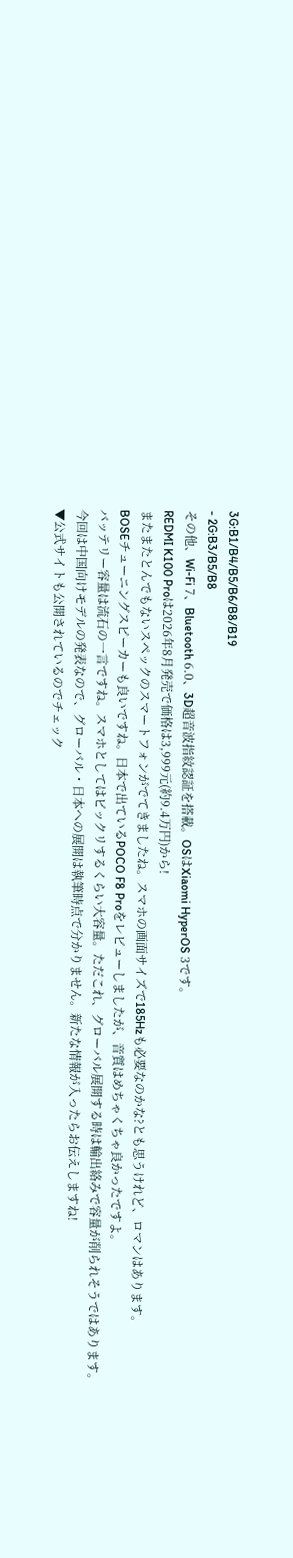3G:B1/B4/B5/B6/B8/B19
- 2G:B3/B5/B8
その他、Wi-Fi 7、Bluetooth 6.0、3D超音波指紋認証を搭載。OSはXiaomi HyperOS 3です。
REDMI K100 Proは2026年8月発売で価格は3,999元(約9.4万円)から!
またまたとんでもないスペックのスマートフォンがでてきましたね。スマホの画面サイズで185Hzも必要なのかな?とも思うけれど、ロマンはあります。
BOSEチューニングスピーカーも良いですね。日本で出ているPOCO F8 Proをレビューしましたが、音質はめちゃくちゃ良かったですよ。
バッテリー容量は流石の一言ですね。スマホとしてはビックリするくらい大容量。ただこれ、グローバル展開する時は輸出絡みで容量が削られそうではあります。
今回は中国向けモデルの発表なので、グローバル・日本への展開は執筆時点で分かりません。新たな情報が入ったらお伝えしますね!
▼公式サイトも公開されているのでチェック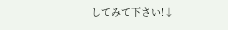してみて下さい!↓